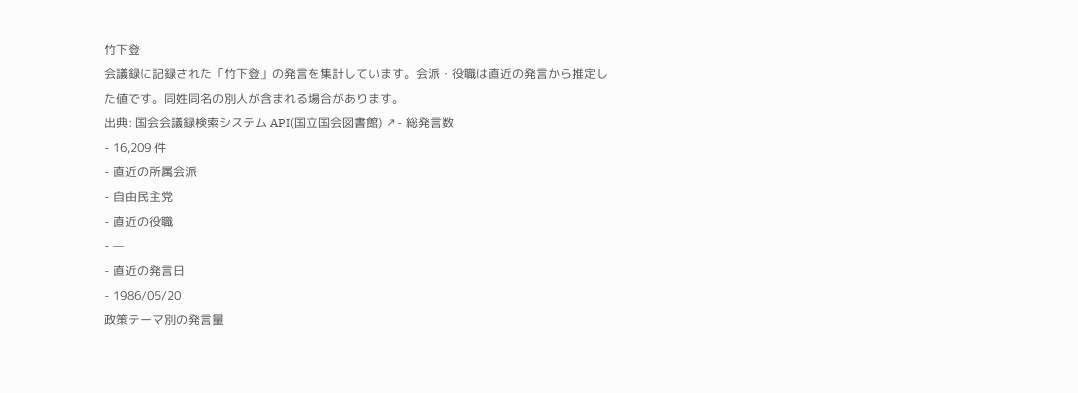竹下登
会議録に記録された「竹下登」の発言を集計しています。会派・役職は直近の発言から推定した値です。同姓同名の別人が含まれる場合があります。
出典: 国会会議録検索システム API(国立国会図書館) ↗- 総発言数
- 16,209 件
- 直近の所属会派
- 自由民主党
- 直近の役職
- —
- 直近の発言日
- 1986/05/20
政策テーマ別の発言量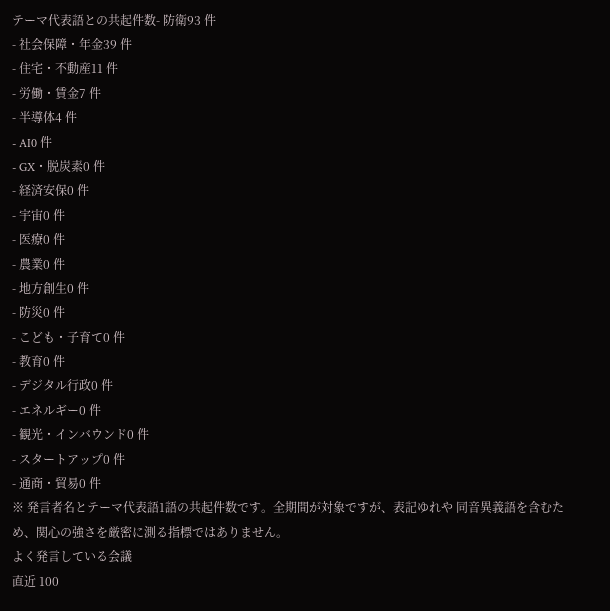テーマ代表語との共起件数- 防衛93 件
- 社会保障・年金39 件
- 住宅・不動産11 件
- 労働・賃金7 件
- 半導体4 件
- AI0 件
- GX・脱炭素0 件
- 経済安保0 件
- 宇宙0 件
- 医療0 件
- 農業0 件
- 地方創生0 件
- 防災0 件
- こども・子育て0 件
- 教育0 件
- デジタル行政0 件
- エネルギー0 件
- 観光・インバウンド0 件
- スタートアップ0 件
- 通商・貿易0 件
※ 発言者名とテーマ代表語1語の共起件数です。全期間が対象ですが、表記ゆれや 同音異義語を含むため、関心の強さを厳密に測る指標ではありません。
よく発言している会議
直近 100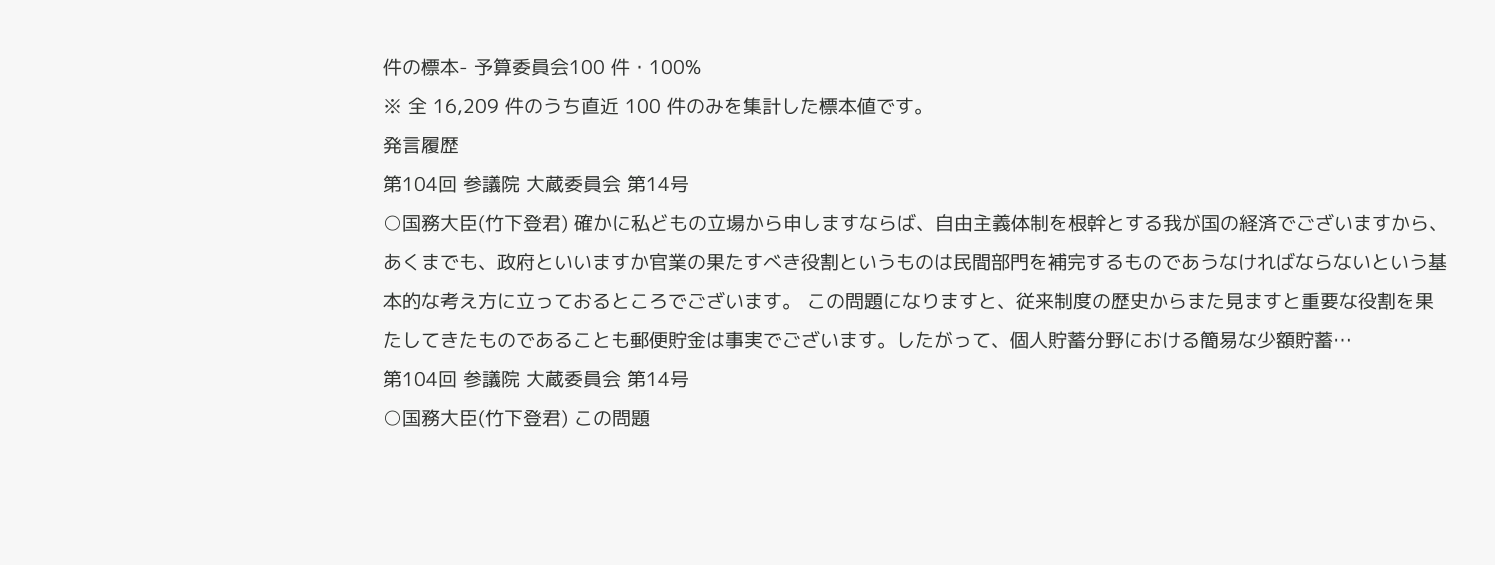件の標本- 予算委員会100 件・100%
※ 全 16,209 件のうち直近 100 件のみを集計した標本値です。
発言履歴
第104回 参議院 大蔵委員会 第14号
○国務大臣(竹下登君) 確かに私どもの立場から申しますならば、自由主義体制を根幹とする我が国の経済でございますから、あくまでも、政府といいますか官業の果たすべき役割というものは民間部門を補完するものであうなければならないという基本的な考え方に立っておるところでございます。 この問題になりますと、従来制度の歴史からまた見ますと重要な役割を果たしてきたものであることも郵便貯金は事実でございます。したがって、個人貯蓄分野における簡易な少額貯蓄…
第104回 参議院 大蔵委員会 第14号
○国務大臣(竹下登君) この問題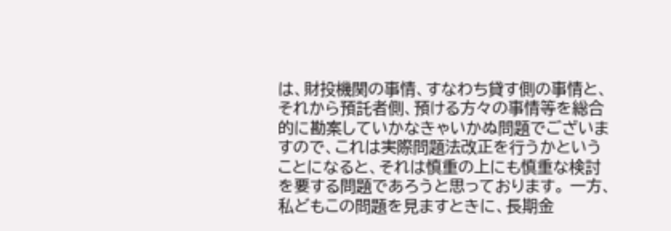は、財投機関の事情、すなわち貸す側の事情と、それから預託者側、預ける方々の事情等を総合的に勘案していかなきゃいかぬ問題でございますので、これは実際問題法改正を行うかということになると、それは慎重の上にも慎重な検討を要する問題であろうと思っております。 一方、私どもこの問題を見ますときに、長期金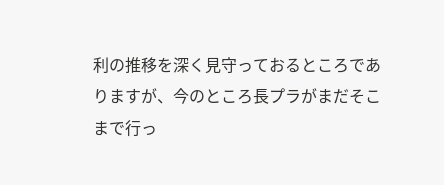利の推移を深く見守っておるところでありますが、今のところ長プラがまだそこまで行っ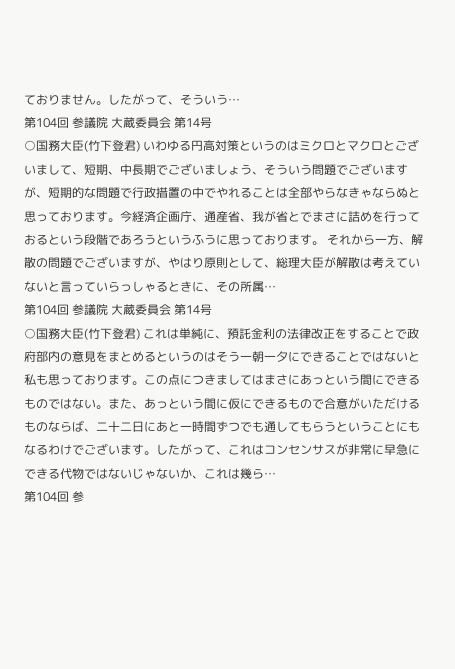ておりません。したがって、そういう…
第104回 参議院 大蔵委員会 第14号
○国務大臣(竹下登君) いわゆる円高対策というのはミクロとマクロとございまして、短期、中長期でございましょう、そういう問題でございますが、短期的な問題で行政措置の中でやれることは全部やらなきゃならぬと思っております。今経済企画庁、通産省、我が省とでまさに詰めを行っておるという段階であろうというふうに思っております。 それから一方、解散の問題でございますが、やはり原則として、総理大臣が解散は考えていないと言っていらっしゃるときに、その所属…
第104回 参議院 大蔵委員会 第14号
○国務大臣(竹下登君) これは単純に、預託金利の法律改正をすることで政府部内の意見をまとめるというのはそう一朝一夕にできることではないと私も思っております。この点につきましてはまさにあっという間にできるものではない。また、あっという間に仮にできるもので合意がいただけるものならば、二十二日にあと一時間ずつでも通してもらうということにもなるわけでございます。したがって、これはコンセンサスが非常に早急にできる代物ではないじゃないか、これは幾ら…
第104回 参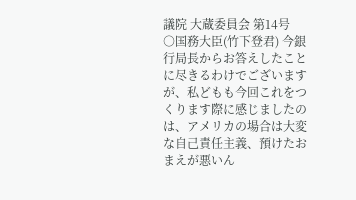議院 大蔵委員会 第14号
○国務大臣(竹下登君) 今銀行局長からお答えしたことに尽きるわけでございますが、私どもも今回これをつくります際に感じましたのは、アメリカの場合は大変な自己責任主義、預けたおまえが悪いん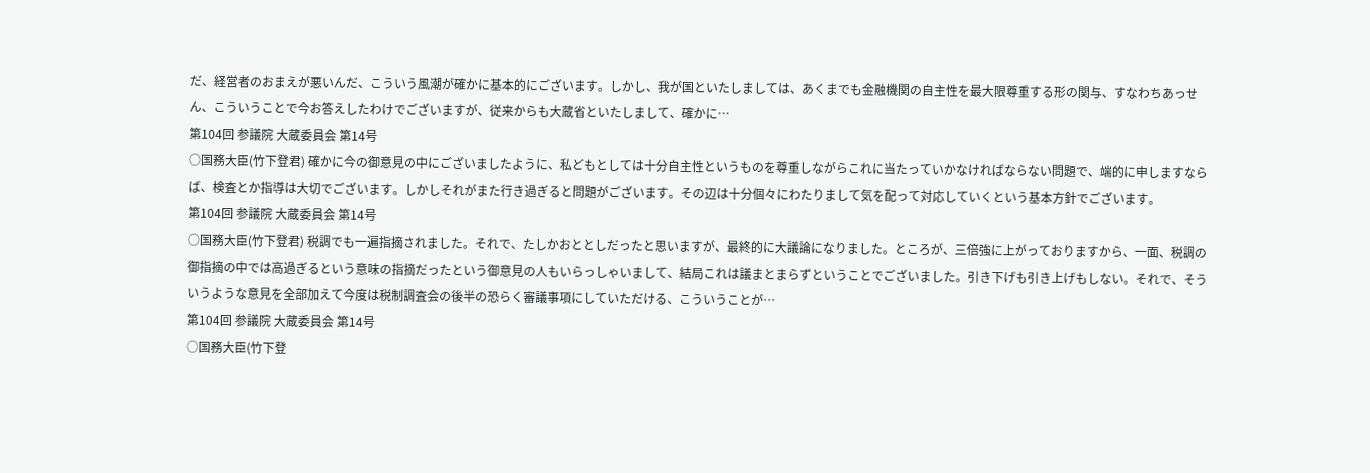だ、経営者のおまえが悪いんだ、こういう風潮が確かに基本的にございます。しかし、我が国といたしましては、あくまでも金融機関の自主性を最大限尊重する形の関与、すなわちあっせん、こういうことで今お答えしたわけでございますが、従来からも大蔵省といたしまして、確かに…
第104回 参議院 大蔵委員会 第14号
○国務大臣(竹下登君) 確かに今の御意見の中にございましたように、私どもとしては十分自主性というものを尊重しながらこれに当たっていかなければならない問題で、端的に申しますならば、検査とか指導は大切でございます。しかしそれがまた行き過ぎると問題がございます。その辺は十分個々にわたりまして気を配って対応していくという基本方針でございます。
第104回 参議院 大蔵委員会 第14号
○国務大臣(竹下登君) 税調でも一遍指摘されました。それで、たしかおととしだったと思いますが、最終的に大議論になりました。ところが、三倍強に上がっておりますから、一面、税調の御指摘の中では高過ぎるという意味の指摘だったという御意見の人もいらっしゃいまして、結局これは議まとまらずということでございました。引き下げも引き上げもしない。それで、そういうような意見を全部加えて今度は税制調査会の後半の恐らく審議事項にしていただける、こういうことが…
第104回 参議院 大蔵委員会 第14号
○国務大臣(竹下登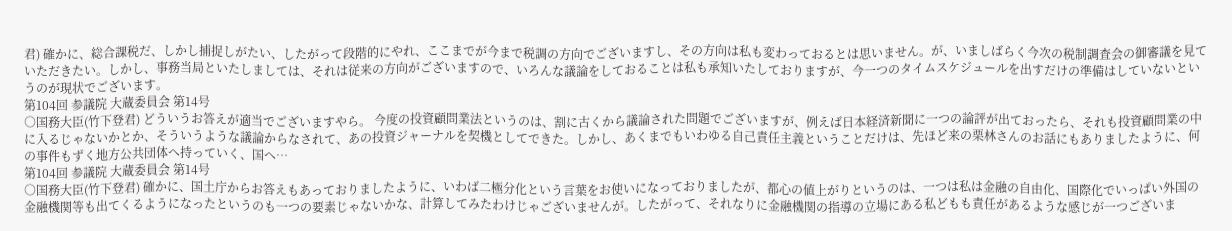君) 確かに、総合課税だ、しかし捕捉しがたい、したがって段階的にやれ、ここまでが今まで税調の方向でございますし、その方向は私も変わっておるとは思いません。が、いましばらく今次の税制調査会の御審議を見ていただきたい。しかし、事務当局といたしましては、それは従来の方向がございますので、いろんな議論をしておることは私も承知いたしておりますが、今一つのタイムスケジュールを出すだけの準備はしていないというのが現状でございます。
第104回 参議院 大蔵委員会 第14号
○国務大臣(竹下登君) どういうお答えが適当でございますやら。 今度の投資顧問業法というのは、割に古くから議論された問題でございますが、例えば日本経済新聞に一つの論評が出ておったら、それも投資顧問業の中に入るじゃないかとか、そういうような議論からなされて、あの投資ジャーナルを契機としてできた。しかし、あくまでもいわゆる自己責任主義ということだけは、先ほど来の栗林さんのお話にもありましたように、何の事件もずく地方公共団体へ持っていく、国へ…
第104回 参議院 大蔵委員会 第14号
○国務大臣(竹下登君) 確かに、国土庁からお答えもあっておりましたように、いわば二極分化という言葉をお使いになっておりましたが、都心の値上がりというのは、一つは私は金融の自由化、国際化でいっぱい外国の金融機関等も出てくるようになったというのも一つの要素じゃないかな、計算してみたわけじゃございませんが。したがって、それなりに金融機関の指導の立場にある私どもも責任があるような感じが一つございま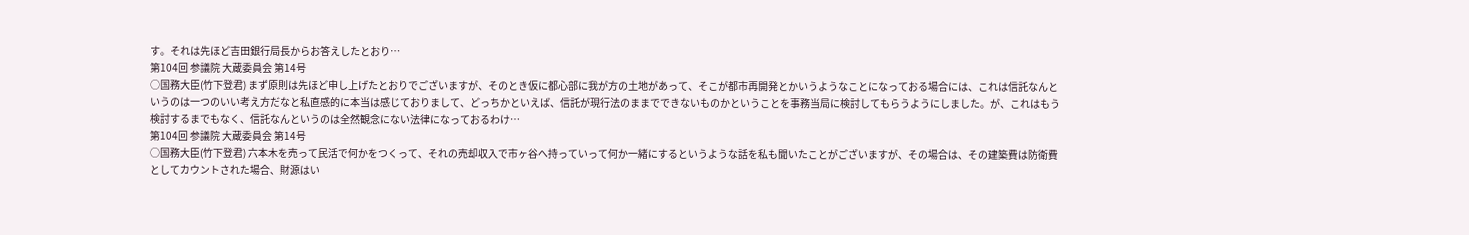す。それは先ほど吉田銀行局長からお答えしたとおり…
第104回 参議院 大蔵委員会 第14号
○国務大臣(竹下登君) まず原則は先ほど申し上げたとおりでございますが、そのとき仮に都心部に我が方の土地があって、そこが都市再開発とかいうようなことになっておる場合には、これは信託なんというのは一つのいい考え方だなと私直感的に本当は感じておりまして、どっちかといえば、信託が現行法のままでできないものかということを事務当局に検討してもらうようにしました。が、これはもう検討するまでもなく、信託なんというのは全然観念にない法律になっておるわけ…
第104回 参議院 大蔵委員会 第14号
○国務大臣(竹下登君) 六本木を売って民活で何かをつくって、それの売却収入で市ヶ谷へ持っていって何か一緒にするというような話を私も聞いたことがございますが、その場合は、その建築費は防衛費としてカウントされた場合、財源はい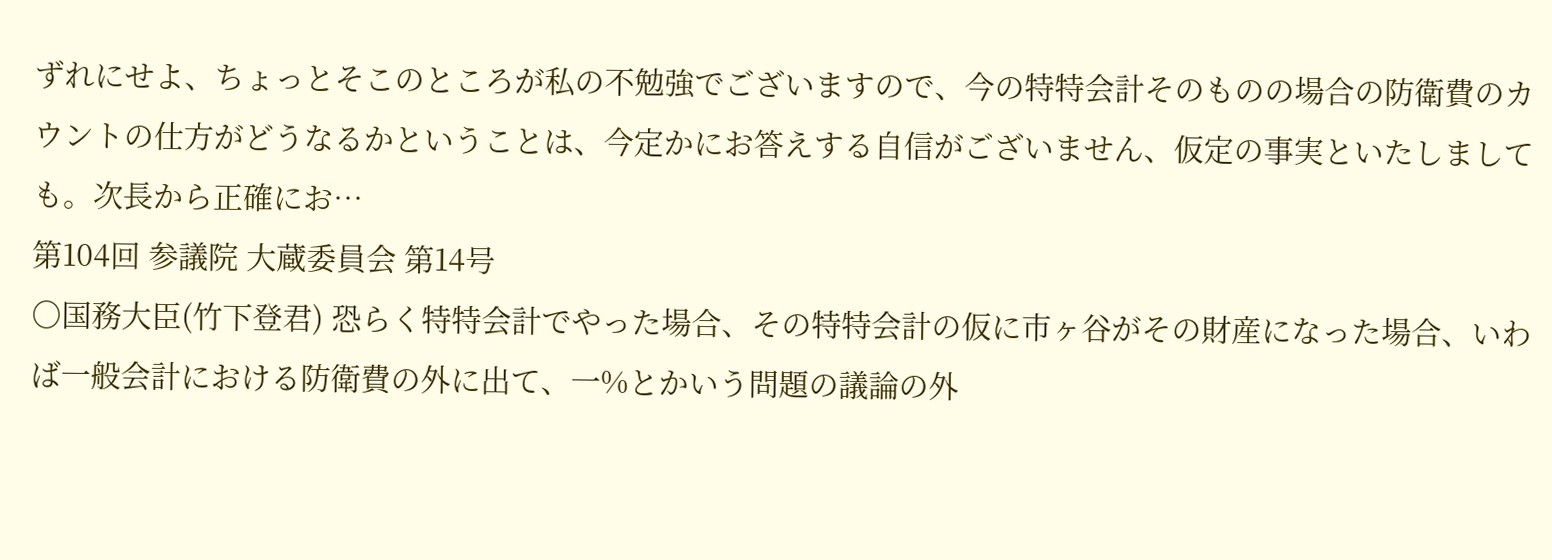ずれにせよ、ちょっとそこのところが私の不勉強でございますので、今の特特会計そのものの場合の防衛費のカウントの仕方がどうなるかということは、今定かにお答えする自信がございません、仮定の事実といたしましても。次長から正確にお…
第104回 参議院 大蔵委員会 第14号
○国務大臣(竹下登君) 恐らく特特会計でやった場合、その特特会計の仮に市ヶ谷がその財産になった場合、いわば一般会計における防衛費の外に出て、一%とかいう問題の議論の外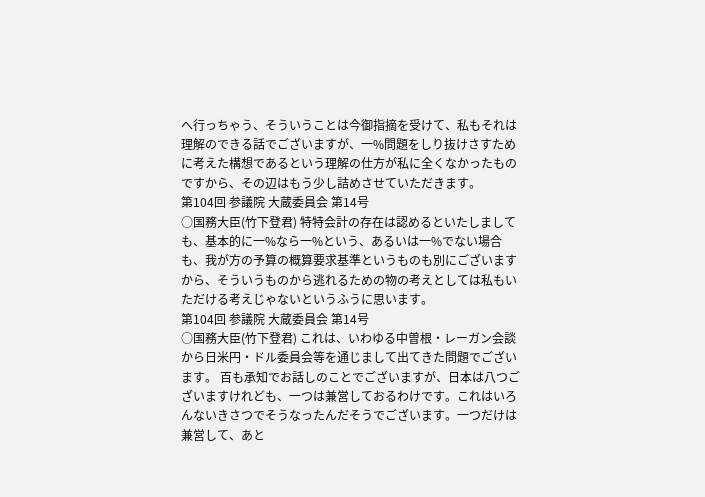へ行っちゃう、そういうことは今御指摘を受けて、私もそれは理解のできる話でございますが、一%問題をしり抜けさすために考えた構想であるという理解の仕方が私に全くなかったものですから、その辺はもう少し詰めさせていただきます。
第104回 参議院 大蔵委員会 第14号
○国務大臣(竹下登君) 特特会計の存在は認めるといたしましても、基本的に一%なら一%という、あるいは一%でない場合も、我が方の予算の概算要求基準というものも別にございますから、そういうものから逃れるための物の考えとしては私もいただける考えじゃないというふうに思います。
第104回 参議院 大蔵委員会 第14号
○国務大臣(竹下登君) これは、いわゆる中曽根・レーガン会談から日米円・ドル委員会等を通じまして出てきた問題でございます。 百も承知でお話しのことでございますが、日本は八つございますけれども、一つは兼営しておるわけです。これはいろんないきさつでそうなったんだそうでございます。一つだけは兼営して、あと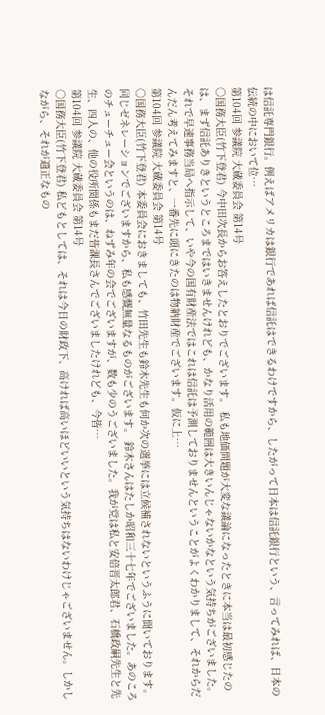は信託専門銀行。例えばアメリカは銀行であれば信託はできるわけですから、したがって日本は信託銀行という、言ってみれば、日本の伝統の中において位…
第104回 参議院 大蔵委員会 第14号
○国務大臣(竹下登君) 今中田次長からお答えしたとおりでございます。 私も地価問題が大変な議論になったときに本当は最初感じたのは、まず信託ありきというところまではいきませんけれども、かなり活用の範囲は大きいんじゃないかなという気持ちがございました。それで早速事務当局へ指示して、いや今の国有財産法ではこれは信託は予測しておりませんということがよくわかりまして、それからだんだん考えてみますと、一番先に頭にきたのは物納財産でございます。仮に上…
第104回 参議院 大蔵委員会 第14号
○国務大臣(竹下登君) 本委員会におきましても、竹田先生も鈴木先生も何か次の選挙には立候補されないというふうに聞いております。同じゼネレーションでございますから、私も感慨無量なるものがございます。 鈴木さんはたしか昭和三十七年でございました。あのころのチューチュー会というのは、ねずみ年の会でございますが、数も少のうございました。我が党は私と安倍晋太郎君、石橋政嗣先生と先生、四人の、他の役所関係もまだ皆課長さんでございましたけれども、今皆…
第104回 参議院 大蔵委員会 第14号
○国務大臣(竹下登君) 私どもとしては、それは今日の財政下、高ければ高いほどいいという気持ちはないわけじゃございません。しかしながら、それが適正なもの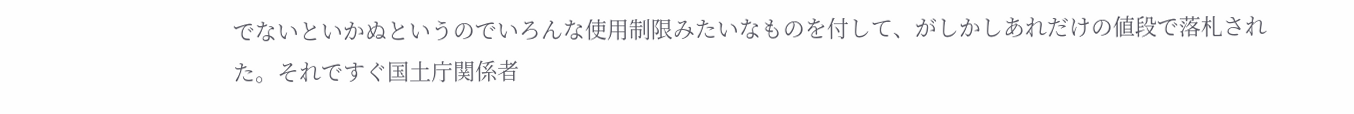でないといかぬというのでいろんな使用制限みたいなものを付して、がしかしあれだけの値段で落札された。それですぐ国土庁関係者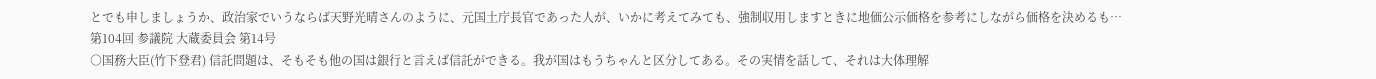とでも申しましょうか、政治家でいうならば天野光晴さんのように、元国土庁長官であった人が、いかに考えてみても、強制収用しますときに地価公示価格を参考にしながら価格を決めるも…
第104回 参議院 大蔵委員会 第14号
○国務大臣(竹下登君) 信託問題は、そもそも他の国は銀行と言えば信託ができる。我が国はもうちゃんと区分してある。その実情を話して、それは大体理解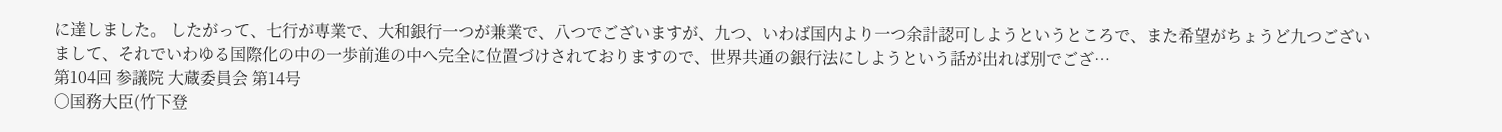に達しました。 したがって、七行が専業で、大和銀行一つが兼業で、八つでございますが、九つ、いわば国内より一つ余計認可しようというところで、また希望がちょうど九つございまして、それでいわゆる国際化の中の一歩前進の中へ完全に位置づけされておりますので、世界共通の銀行法にしようという話が出れば別でござ…
第104回 参議院 大蔵委員会 第14号
○国務大臣(竹下登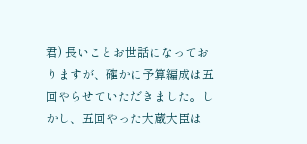君) 長いことお世話になっておりますが、確かに予算編成は五回やらせていただきました。しかし、五回やった大蔵大臣は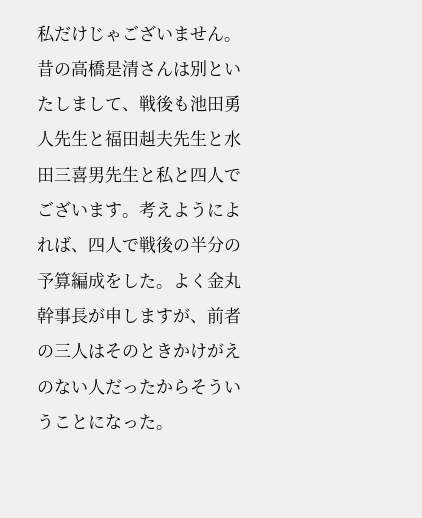私だけじゃございません。昔の高橋是清さんは別といたしまして、戦後も池田勇人先生と福田赳夫先生と水田三喜男先生と私と四人でございます。考えようによれば、四人で戦後の半分の予算編成をした。よく金丸幹事長が申しますが、前者の三人はそのときかけがえのない人だったからそういうことになった。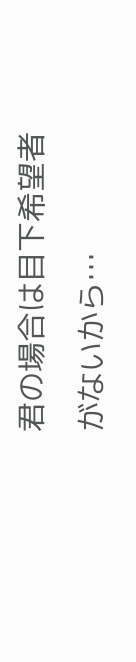君の場合は目下希望者がないから…